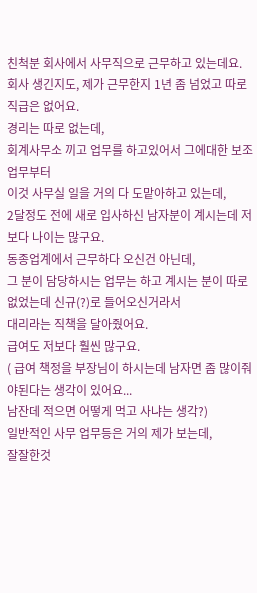친척분 회사에서 사무직으로 근무하고 있는데요.
회사 생긴지도, 제가 근무한지 1년 좀 넘었고 따로 직급은 없어요.
경리는 따로 없는데,
회계사무소 끼고 업무를 하고있어서 그에대한 보조 업무부터
이것 사무실 일을 거의 다 도맡아하고 있는데,
2달정도 전에 새로 입사하신 남자분이 계시는데 저보다 나이는 많구요.
동종업계에서 근무하다 오신건 아닌데,
그 분이 담당하시는 업무는 하고 계시는 분이 따로 없었는데 신규(?)로 들어오신거라서
대리라는 직책을 달아줬어요.
급여도 저보다 훨씬 많구요.
( 급여 책정을 부장님이 하시는데 남자면 좀 많이줘야된다는 생각이 있어요...
남잔데 적으면 어떻게 먹고 사냐는 생각?)
일반적인 사무 업무등은 거의 제가 보는데,
잘잘한것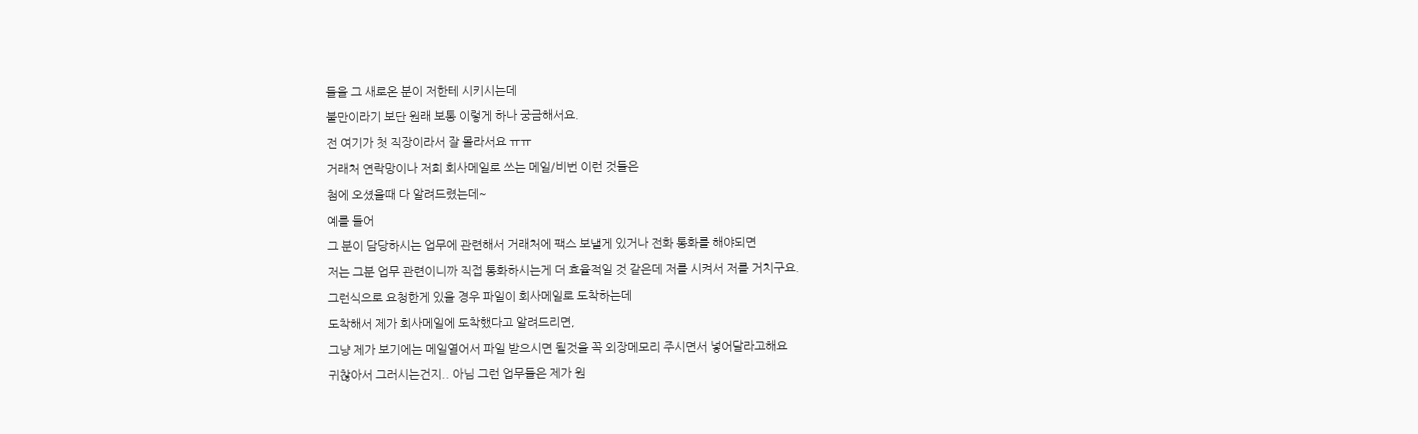들을 그 새로온 분이 저한테 시키시는데
불만이라기 보단 원래 보통 이렇게 하나 궁금해서요.
전 여기가 첫 직장이라서 잘 몰라서요 ㅠㅠ
거래처 연락망이나 저희 회사메일로 쓰는 메일/비번 이런 것들은
첨에 오셨을때 다 알려드렸는데~
예를 들어
그 분이 담당하시는 업무에 관련해서 거래처에 팩스 보낼게 있거나 전화 통화를 해야되면
저는 그분 업무 관련이니까 직접 통화하시는게 더 효율적일 것 같은데 저를 시켜서 저를 거치구요.
그런식으로 요청한게 있을 경우 파일이 회사메일로 도착하는데
도착해서 제가 회사메일에 도착했다고 알려드리면,
그냥 제가 보기에는 메일열어서 파일 받으시면 될것을 꼭 외장메모리 주시면서 넣어달라고해요
귀찮아서 그러시는건지.. 아님 그런 업무들은 제가 원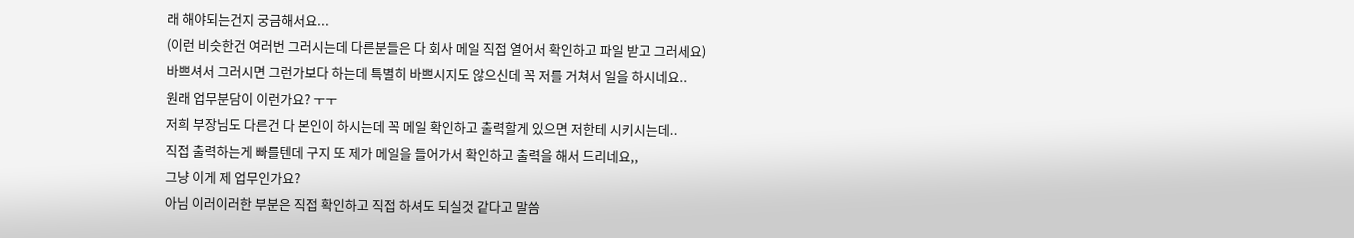래 해야되는건지 궁금해서요...
(이런 비슷한건 여러번 그러시는데 다른분들은 다 회사 메일 직접 열어서 확인하고 파일 받고 그러세요)
바쁘셔서 그러시면 그런가보다 하는데 특별히 바쁘시지도 않으신데 꼭 저를 거쳐서 일을 하시네요..
원래 업무분담이 이런가요? ㅜㅜ
저희 부장님도 다른건 다 본인이 하시는데 꼭 메일 확인하고 출력할게 있으면 저한테 시키시는데..
직접 출력하는게 빠를텐데 구지 또 제가 메일을 들어가서 확인하고 출력을 해서 드리네요,,
그냥 이게 제 업무인가요?
아님 이러이러한 부분은 직접 확인하고 직접 하셔도 되실것 같다고 말씀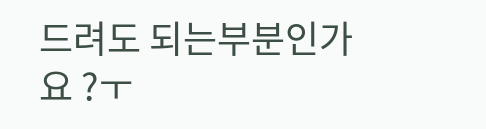드려도 되는부분인가요 ?ㅜ